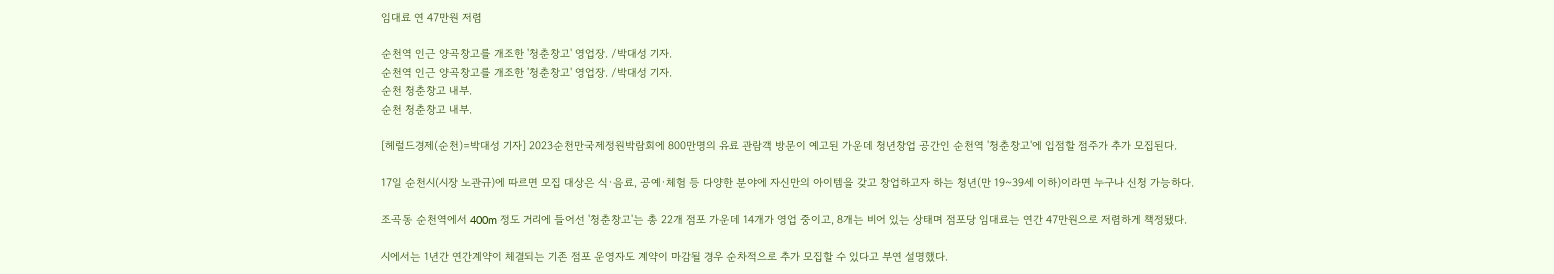임대료 연 47만원 저렴

순천역 인근 양곡창고를 개조한 '청춘창고' 영업장. /박대성 기자.
순천역 인근 양곡창고를 개조한 '청춘창고' 영업장. /박대성 기자.
순천 청춘창고 내부.
순천 청춘창고 내부.

[헤럴드경제(순천)=박대성 기자] 2023순천만국제정원박람회에 800만명의 유료 관람객 방문이 예고된 가운데 청년창업 공간인 순천역 '청춘창고'에 입점할 점주가 추가 모집된다.

17일 순천시(시장 노관규)에 따르면 모집 대상은 식·음료, 공예·체험 등 다양한 분야에 자신만의 아이템을 갖고 창업하고자 하는 청년(만 19~39세 이하)이라면 누구나 신청 가능하다.

조곡동 순천역에서 400m 정도 거리에 들어선 '청춘창고'는 총 22개 점포 가운데 14개가 영업 중이고, 8개는 비어 있는 상태며 점포당 임대료는 연간 47만원으로 저렴하게 책정됐다.

시에서는 1년간 연간계약이 체결되는 기존 점포 운영자도 계약이 마감될 경우 순차적으로 추가 모집할 수 있다고 부연 설명했다.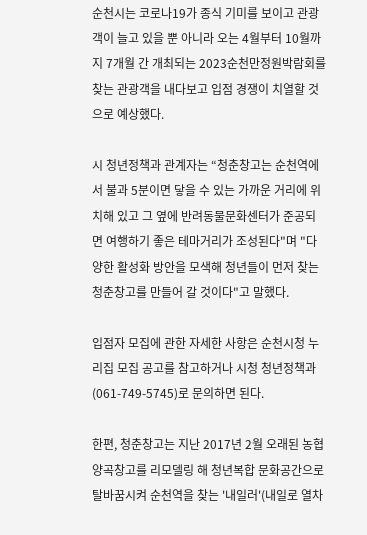순천시는 코로나19가 종식 기미를 보이고 관광객이 늘고 있을 뿐 아니라 오는 4월부터 10월까지 7개월 간 개최되는 2023순천만정원박람회를 찾는 관광객을 내다보고 입점 경쟁이 치열할 것으로 예상했다.

시 청년정책과 관계자는 “청춘창고는 순천역에서 불과 5분이면 닿을 수 있는 가까운 거리에 위치해 있고 그 옆에 반려동물문화센터가 준공되면 여행하기 좋은 테마거리가 조성된다"며 "다양한 활성화 방안을 모색해 청년들이 먼저 찾는 청춘창고를 만들어 갈 것이다"고 말했다.

입점자 모집에 관한 자세한 사항은 순천시청 누리집 모집 공고를 참고하거나 시청 청년정책과(061-749-5745)로 문의하면 된다.

한편, 청춘창고는 지난 2017년 2월 오래된 농협 양곡창고를 리모델링 해 청년복합 문화공간으로 탈바꿈시켜 순천역을 찾는 '내일러'(내일로 열차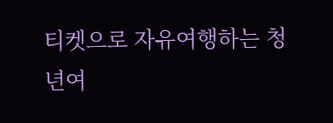티켓으로 자유여행하는 청년여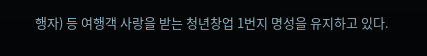행자) 등 여행객 사랑을 받는 청년창업 1번지 명성을 유지하고 있다.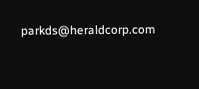parkds@heraldcorp.com